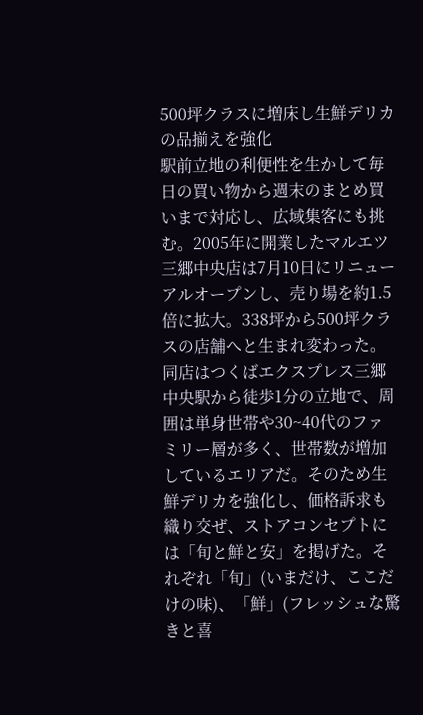500坪クラスに増床し生鮮デリカの品揃えを強化
駅前立地の利便性を生かして毎日の買い物から週末のまとめ買いまで対応し、広域集客にも挑む。2005年に開業したマルエツ三郷中央店は7月10日にリニューアルオープンし、売り場を約1.5倍に拡大。338坪から500坪クラスの店舗へと生まれ変わった。同店はつくばエクスプレス三郷中央駅から徒歩1分の立地で、周囲は単身世帯や30~40代のファミリー層が多く、世帯数が増加しているエリアだ。そのため生鮮デリカを強化し、価格訴求も織り交ぜ、ストアコンセプトには「旬と鮮と安」を掲げた。それぞれ「旬」(いまだけ、ここだけの味)、「鮮」(フレッシュな驚きと喜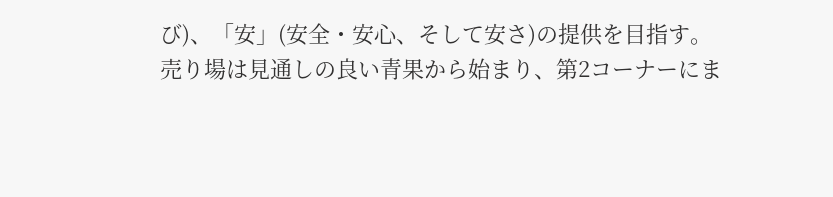び)、「安」(安全・安心、そして安さ)の提供を目指す。
売り場は見通しの良い青果から始まり、第2コーナーにま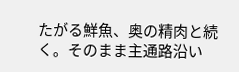たがる鮮魚、奥の精肉と続く。そのまま主通路沿い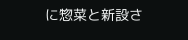に惣菜と新設さ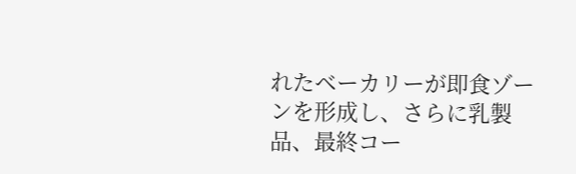れたベーカリーが即食ゾーンを形成し、さらに乳製品、最終コー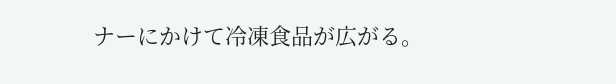ナーにかけて冷凍食品が広がる。